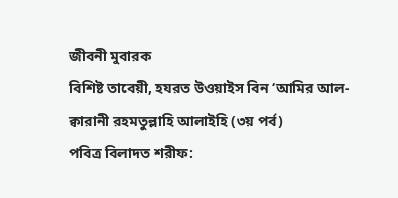জীবনী মুবারক
বিশিষ্ট তাবেয়ী, হযরত উওয়াইস বিন ‘আমির আল-ক্বারানী রহমতুল্লাহি আলাইহি (৩য় পর্ব)
পবিত্র বিলাদত শরীফ: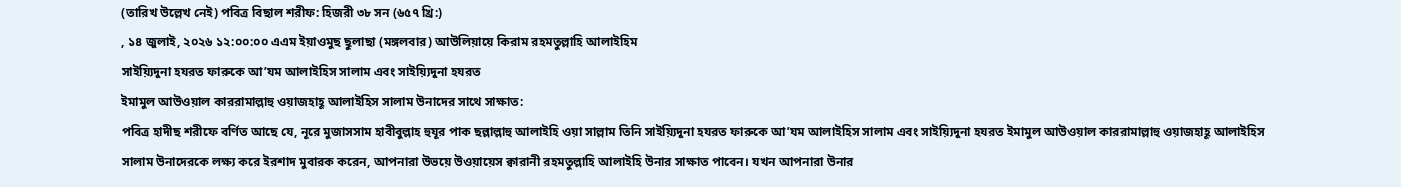(তারিখ উল্লেখ নেই) পবিত্র বিছাল শরীফ: হিজরী ৩৮ সন (৬৫৭ খ্রি:)
, ১৪ জুলাই, ২০২৬ ১২:০০:০০ এএম ইয়াওমুছ ছুলাছা (মঙ্গলবার) আউলিয়ায়ে কিরাম রহমতুল্লাহি আলাইহিম
সাইয়্যিদুনা হযরত ফারুকে আ’যম আলাইহিস সালাম এবং সাইয়্যিদুনা হযরত
ইমামুল আউওয়াল কাররামাল্লাহু ওয়াজহাহূ আলাইহিস সালাম উনাদের সাথে সাক্ষাত:
পবিত্র হাদীছ শরীফে বর্ণিত আছে যে, নূরে মুজাসসাম হাবীবুল্লাহ হুযূর পাক ছল্লাল্লাহু আলাইহি ওয়া সাল্লাম তিনি সাইয়্যিদুনা হযরত ফারুকে আ’যম আলাইহিস সালাম এবং সাইয়্যিদুনা হযরত ইমামুল আউওয়াল কাররামাল্লাহু ওয়াজহাহূ আলাইহিস সালাম উনাদেরকে লক্ষ্য করে ইরশাদ মুবারক করেন, আপনারা উভয়ে উওয়ায়েস ক্বারানী রহমতুল্লাহি আলাইহি উনার সাক্ষাত পাবেন। যখন আপনারা উনার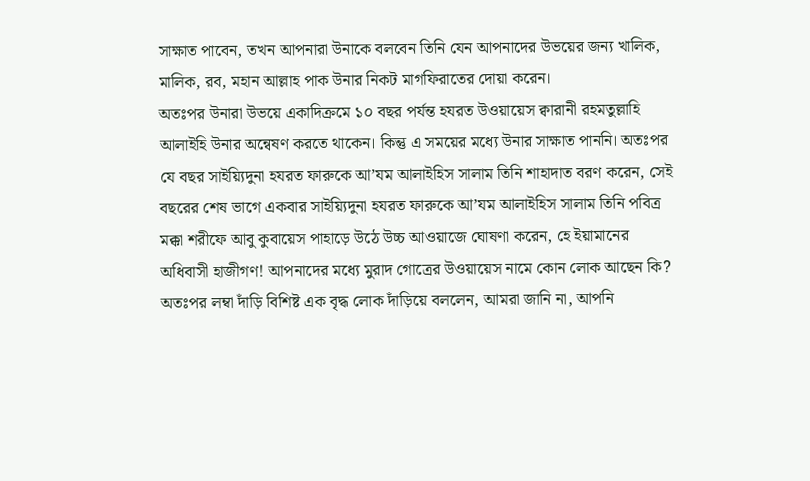সাক্ষাত পাবেন, তখন আপনারা উনাকে বলবেন তিনি যেন আপনাদের উভয়ের জন্য খালিক, মালিক, রব, মহান আল্লাহ পাক উনার নিকট মাগফিরাতের দোয়া করেন।
অতঃপর উনারা উভয়ে একাদিক্রমে ১০ বছর পর্যন্ত হযরত উওয়ায়েস ক্বারানী রহমতুল্লাহি আলাইহি উনার অন্বেষণ করতে থাকেন। কিন্তু এ সময়ের মধ্যে উনার সাক্ষাত পাননি। অতঃপর যে বছর সাইয়্যিদুনা হযরত ফারুকে আ’যম আলাইহিস সালাম তিনি শাহাদাত বরণ করেন, সেই বছরের শেষ ভাগে একবার সাইয়্যিদুনা হযরত ফারুকে আ’যম আলাইহিস সালাম তিনি পবিত্র মক্কা শরীফে আবু কুবায়েস পাহাড়ে উঠে উচ্চ আওয়াজে ঘোষণা করেন, হে ইয়ামানের অধিবাসী হাজীগণ! আপনাদের মধ্যে মুরাদ গোত্রের উওয়ায়েস নামে কোন লোক আছেন কি?
অতঃপর লম্বা দাঁড়ি বিশিষ্ট এক বৃদ্ধ লোক দাঁড়িয়ে বললেন, আমরা জানি না, আপনি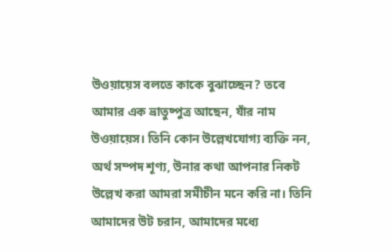উওয়ায়েস বলতে কাকে বুঝাচ্ছেন? তবে আমার এক ভ্রাতুষ্পুত্র আছেন, যাঁর নাম উওয়ায়েস। তিনি কোন উল্লেখযোগ্য ব্যক্তি নন, অর্থ সম্পদ শূণ্য, উনার কথা আপনার নিকট উল্লেখ করা আমরা সমীচীন মনে করি না। তিনি আমাদের উট চরান, আমাদের মধ্যে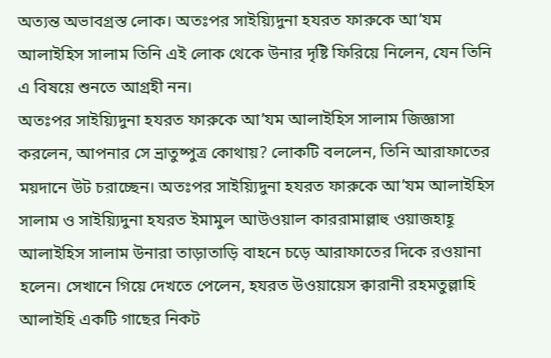অত্যন্ত অভাবগ্রস্ত লোক। অতঃপর সাইয়্যিদুনা হযরত ফারুকে আ’যম আলাইহিস সালাম তিনি এই লোক থেকে উনার দৃষ্টি ফিরিয়ে নিলেন, যেন তিনি এ বিষয়ে শুনতে আগ্রহী নন।
অতঃপর সাইয়্যিদুনা হযরত ফারুকে আ’যম আলাইহিস সালাম জিজ্ঞাসা করলেন, আপনার সে ভ্রাতুষ্পুত্র কোথায়? লোকটি বললেন, তিনি আরাফাতের ময়দানে উট চরাচ্ছেন। অতঃপর সাইয়্যিদুনা হযরত ফারুকে আ’যম আলাইহিস সালাম ও সাইয়্যিদুনা হযরত ইমামুল আউওয়াল কাররামাল্লাহু ওয়াজহাহূ আলাইহিস সালাম উনারা তাড়াতাড়ি বাহনে চড়ে আরাফাতের দিকে রওয়ানা হলেন। সেখানে গিয়ে দেখতে পেলেন, হযরত উওয়ায়েস ক্বারানী রহমতুল্লাহি আলাইহি একটি গাছের নিকট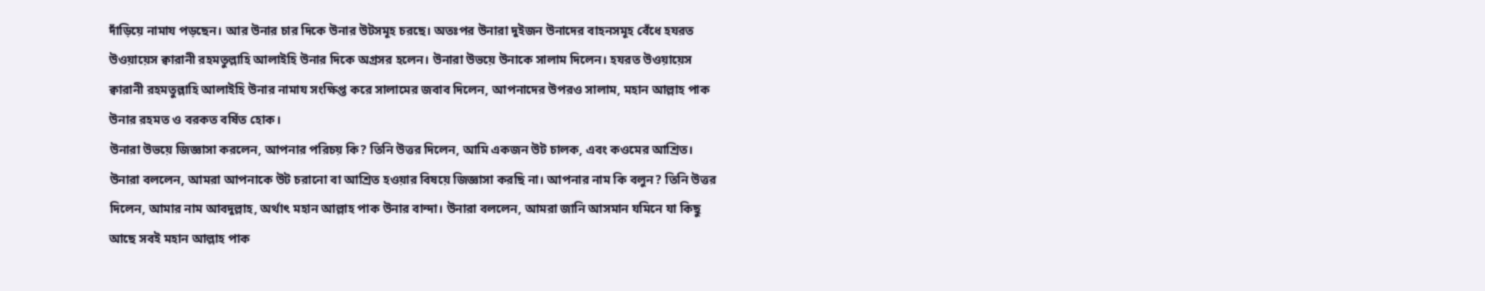দাঁড়িয়ে নামায পড়ছেন। আর উনার চার দিকে উনার উটসমূহ চরছে। অতঃপর উনারা দুইজন উনাদের বাহনসমূহ বেঁধে হযরত উওয়ায়েস ক্বারানী রহমতুল্লাহি আলাইহি উনার দিকে অগ্রসর হলেন। উনারা উভয়ে উনাকে সালাম দিলেন। হযরত উওয়ায়েস ক্বারানী রহমতুল্লাহি আলাইহি উনার নামায সংক্ষিপ্ত করে সালামের জবাব দিলেন, আপনাদের উপরও সালাম, মহান আল্লাহ পাক উনার রহমত ও বরকত বর্ষিত হোক।
উনারা উভয়ে জিজ্ঞাসা করলেন, আপনার পরিচয় কি? তিনি উত্তর দিলেন, আমি একজন উট চালক, এবং কওমের আশ্রিত। উনারা বললেন, আমরা আপনাকে উট চরানো বা আশ্রিত হওয়ার বিষয়ে জিজ্ঞাসা করছি না। আপনার নাম কি বলুন? তিনি উত্তর দিলেন, আমার নাম আবদুল্লাহ, অর্থাৎ মহান আল্লাহ পাক উনার বান্দা। উনারা বললেন, আমরা জানি আসমান যমিনে যা কিছু আছে সবই মহান আল্লাহ পাক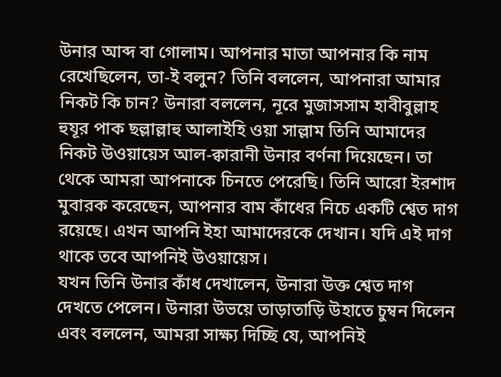উনার আব্দ বা গোলাম। আপনার মাতা আপনার কি নাম রেখেছিলেন, তা-ই বলুন? তিনি বললেন, আপনারা আমার নিকট কি চান? উনারা বললেন, নূরে মুজাসসাম হাবীবুল্লাহ হুযূর পাক ছল্লাল্লাহু আলাইহি ওয়া সাল্লাম তিনি আমাদের নিকট উওয়ায়েস আল-ক্বারানী উনার বর্ণনা দিয়েছেন। তা থেকে আমরা আপনাকে চিনতে পেরেছি। তিনি আরো ইরশাদ মুবারক করেছেন, আপনার বাম কাঁধের নিচে একটি শ্বেত দাগ রয়েছে। এখন আপনি ইহা আমাদেরকে দেখান। যদি এই দাগ থাকে তবে আপনিই উওয়ায়েস।
যখন তিনি উনার কাঁধ দেখালেন, উনারা উক্ত শ্বেত দাগ দেখতে পেলেন। উনারা উভয়ে তাড়াতাড়ি উহাতে চুম্বন দিলেন এবং বললেন, আমরা সাক্ষ্য দিচ্ছি যে, আপনিই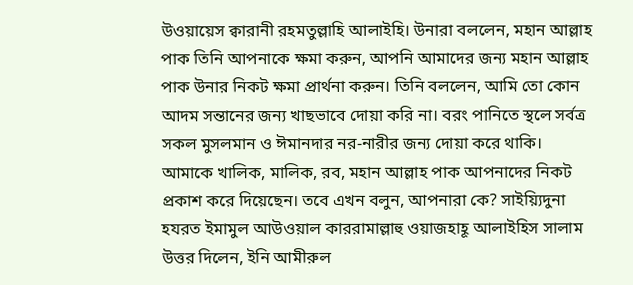উওয়ায়েস ক্বারানী রহমতুল্লাহি আলাইহি। উনারা বললেন, মহান আল্লাহ পাক তিনি আপনাকে ক্ষমা করুন, আপনি আমাদের জন্য মহান আল্লাহ পাক উনার নিকট ক্ষমা প্রার্থনা করুন। তিনি বললেন, আমি তো কোন আদম সন্তানের জন্য খাছভাবে দোয়া করি না। বরং পানিতে স্থলে সর্বত্র সকল মুসলমান ও ঈমানদার নর-নারীর জন্য দোয়া করে থাকি।
আমাকে খালিক, মালিক, রব, মহান আল্লাহ পাক আপনাদের নিকট প্রকাশ করে দিয়েছেন। তবে এখন বলুন, আপনারা কে? সাইয়্যিদুনা হযরত ইমামুল আউওয়াল কাররামাল্লাহু ওয়াজহাহূ আলাইহিস সালাম উত্তর দিলেন, ইনি আমীরুল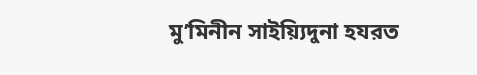মু’মিনীন সাইয়্যিদুনা হযরত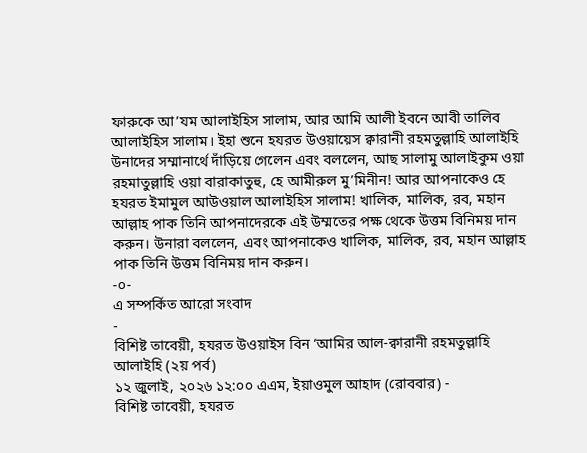ফারুকে আ’যম আলাইহিস সালাম, আর আমি আলী ইবনে আবী তালিব আলাইহিস সালাম। ইহা শুনে হযরত উওয়ায়েস ক্বারানী রহমতুল্লাহি আলাইহি উনাদের সম্মানার্থে দাঁড়িয়ে গেলেন এবং বললেন, আছ সালামু আলাইকুম ওয়া রহমাতুল্লাহি ওয়া বারাকাতুহু, হে আমীরুল মু’মিনীন! আর আপনাকেও হে হযরত ইমামুল আউওয়াল আলাইহিস সালাম! খালিক, মালিক, রব, মহান আল্লাহ পাক তিনি আপনাদেরকে এই উম্মতের পক্ষ থেকে উত্তম বিনিময় দান করুন। উনারা বললেন, এবং আপনাকেও খালিক, মালিক, রব, মহান আল্লাহ পাক তিনি উত্তম বিনিময় দান করুন।
-০-
এ সম্পর্কিত আরো সংবাদ
-
বিশিষ্ট তাবেয়ী, হযরত উওয়াইস বিন ‘আমির আল-ক্বারানী রহমতুল্লাহি আলাইহি (২য় পর্ব)
১২ জুলাই, ২০২৬ ১২:০০ এএম, ইয়াওমুল আহাদ (রোববার) -
বিশিষ্ট তাবেয়ী, হযরত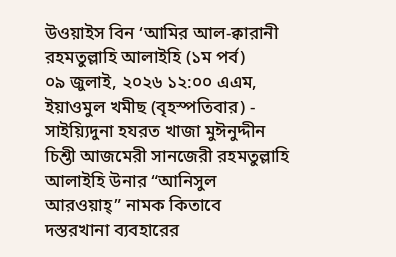উওয়াইস বিন ‘আমির আল-ক্বারানী রহমতুল্লাহি আলাইহি (১ম পর্ব)
০৯ জুলাই, ২০২৬ ১২:০০ এএম, ইয়াওমুল খমীছ (বৃহস্পতিবার) -
সাইয়্যিদুনা হযরত খাজা মুঈনুদ্দীন চিশ্তী আজমেরী সানজেরী রহমতুল্লাহি আলাইহি উনার “আনিসুল আরওয়াহ্” নামক কিতাবে দস্তরখানা ব্যবহারের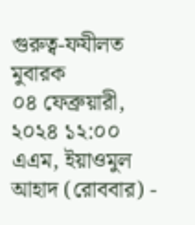গুরুত্ব-ফযীলত মুবারক
০৪ ফেব্রুয়ারী, ২০২৪ ১২:০০ এএম, ইয়াওমুল আহাদ (রোববার) -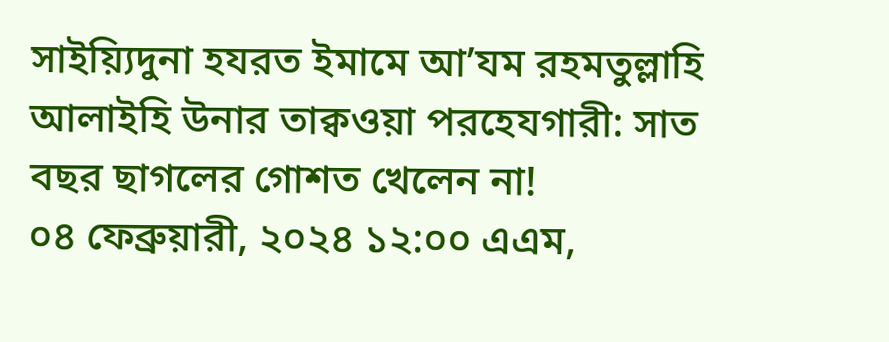সাইয়্যিদুনা হযরত ইমামে আ’যম রহমতুল্লাহি আলাইহি উনার তাক্বওয়া পরহেযগারী: সাত বছর ছাগলের গোশত খেলেন না!
০৪ ফেব্রুয়ারী, ২০২৪ ১২:০০ এএম,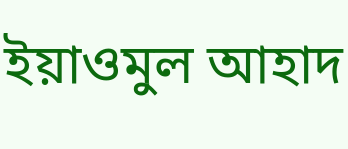ইয়াওমুল আহাদ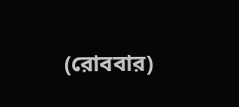(রোববার)